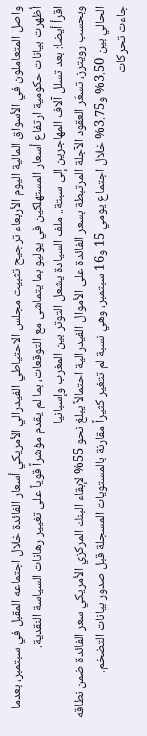واصل المتعاملون في الأسواق المالية اليوم الأربعاء ترجيح تثبيت مجلس الاحتياطي الفيدرالي الأمريكي أسعار الفائدة خلال اجتماعه المقبل في سبتمبر، بعدما أظهرت بيانات حكومية ارتفاع أسعار المستهلكين في يوليو بما يتماشى مع التوقعات، بما لم يقدم مؤشراً قوياً على تغيير رهانات السياسة النقدية.
اقرأ أيضا: بعد تسلل آلاف المهاجرين إلى سبتة.. ملف السيادة يشعل التوتر بين المغرب وإسبانيا
وبحسب رويترز، تسعّر العقود الآجلة المرتبطة بسعر الفائدة على الأموال الفيدرالية احتمالاً يبلغ نحو 55% لإبقاء البنك المركزي الأمريكي سعر الفائدة ضمن نطاقه الحالي بين 3.50% و3.75% خلال اجتماع يومي 15 و16 سبتمبر، وهي نسبة لم تتغير كثيراً مقارنة بالمستويات المسجلة قبل صدور بيانات التضخم.
جاءت تحركات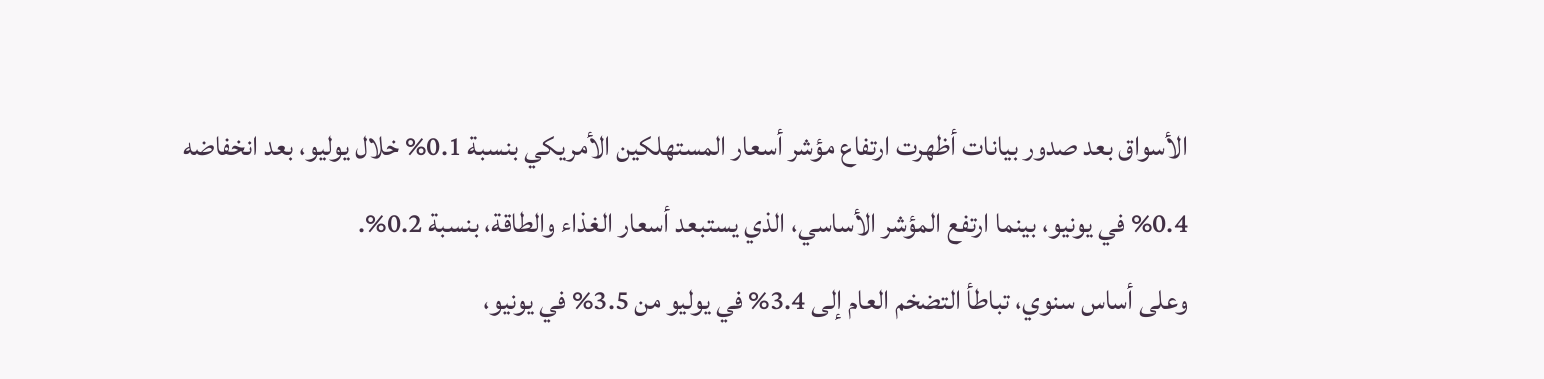الأسواق بعد صدور بيانات أظهرت ارتفاع مؤشر أسعار المستهلكين الأمريكي بنسبة 0.1% خلال يوليو، بعد انخفاضه 0.4% في يونيو، بينما ارتفع المؤشر الأساسي، الذي يستبعد أسعار الغذاء والطاقة، بنسبة 0.2%.
وعلى أساس سنوي، تباطأ التضخم العام إلى 3.4% في يوليو من 3.5% في يونيو،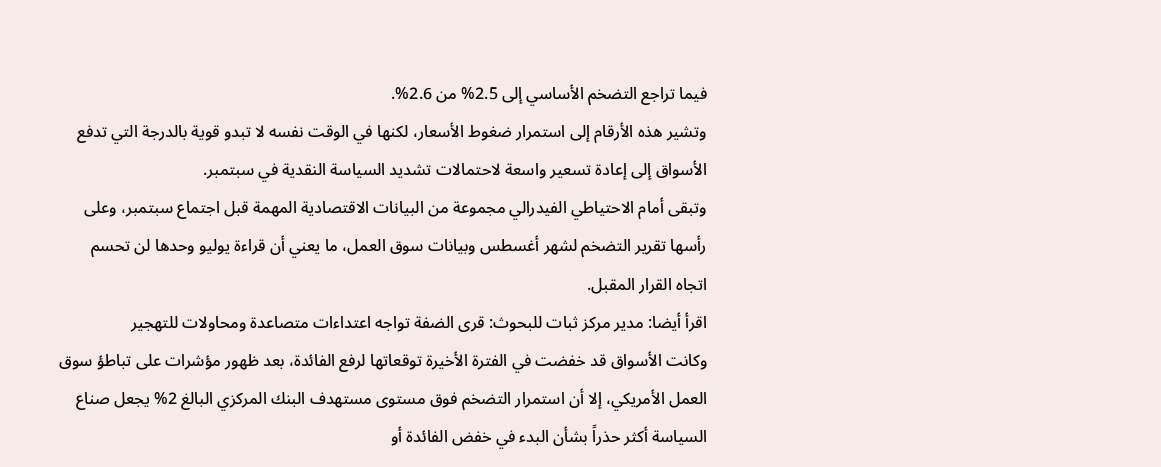فيما تراجع التضخم الأساسي إلى 2.5% من 2.6%.
وتشير هذه الأرقام إلى استمرار ضغوط الأسعار، لكنها في الوقت نفسه لا تبدو قوية بالدرجة التي تدفع الأسواق إلى إعادة تسعير واسعة لاحتمالات تشديد السياسة النقدية في سبتمبر.
وتبقى أمام الاحتياطي الفيدرالي مجموعة من البيانات الاقتصادية المهمة قبل اجتماع سبتمبر، وعلى رأسها تقرير التضخم لشهر أغسطس وبيانات سوق العمل، ما يعني أن قراءة يوليو وحدها لن تحسم اتجاه القرار المقبل.
اقرأ أيضا: مدير مركز ثبات للبحوث: قرى الضفة تواجه اعتداءات متصاعدة ومحاولات للتهجير
وكانت الأسواق قد خفضت في الفترة الأخيرة توقعاتها لرفع الفائدة، بعد ظهور مؤشرات على تباطؤ سوق العمل الأمريكي، إلا أن استمرار التضخم فوق مستوى مستهدف البنك المركزي البالغ 2% يجعل صناع السياسة أكثر حذراً بشأن البدء في خفض الفائدة أو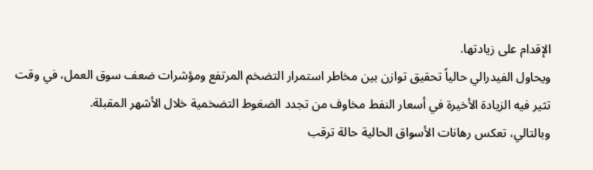الإقدام على زيادتها.
ويحاول الفيدرالي حالياً تحقيق توازن بين مخاطر استمرار التضخم المرتفع ومؤشرات ضعف سوق العمل، في وقت تثير فيه الزيادة الأخيرة في أسعار النفط مخاوف من تجدد الضغوط التضخمية خلال الأشهر المقبلة.
وبالتالي، تعكس رهانات الأسواق الحالية حالة ترقب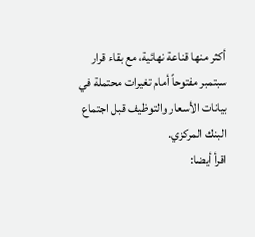أكثر منها قناعة نهائية، مع بقاء قرار سبتمبر مفتوحاً أمام تغيرات محتملة في بيانات الأسعار والتوظيف قبل اجتماع البنك المركزي.
اقرأ أيضا: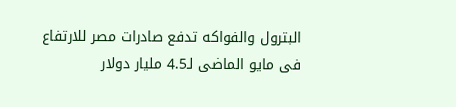البترول والفواكه تدفع صادرات مصر للارتفاع فى مايو الماضى لـ4.5 مليار دولار